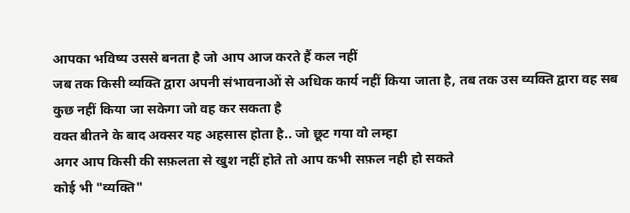आपका भविष्य उससे बनता है जो आप आज करते हैं कल नहीं
जब तक किसी व्यक्ति द्वारा अपनी संभावनाओं से अधिक कार्य नहीं किया जाता है, तब तक उस व्यक्ति द्वारा वह सब कुछ नहीं किया जा सकेगा जो वह कर सकता है
वक्त बीतने के बाद अक्सर यह अहसास होता है.. जो छूट गया वो लम्हा
अगर आप किसी की सफ़लता से खुश नहीं होते तो आप कभी सफ़ल नही हो सकते
कोई भी "व्यक्ति"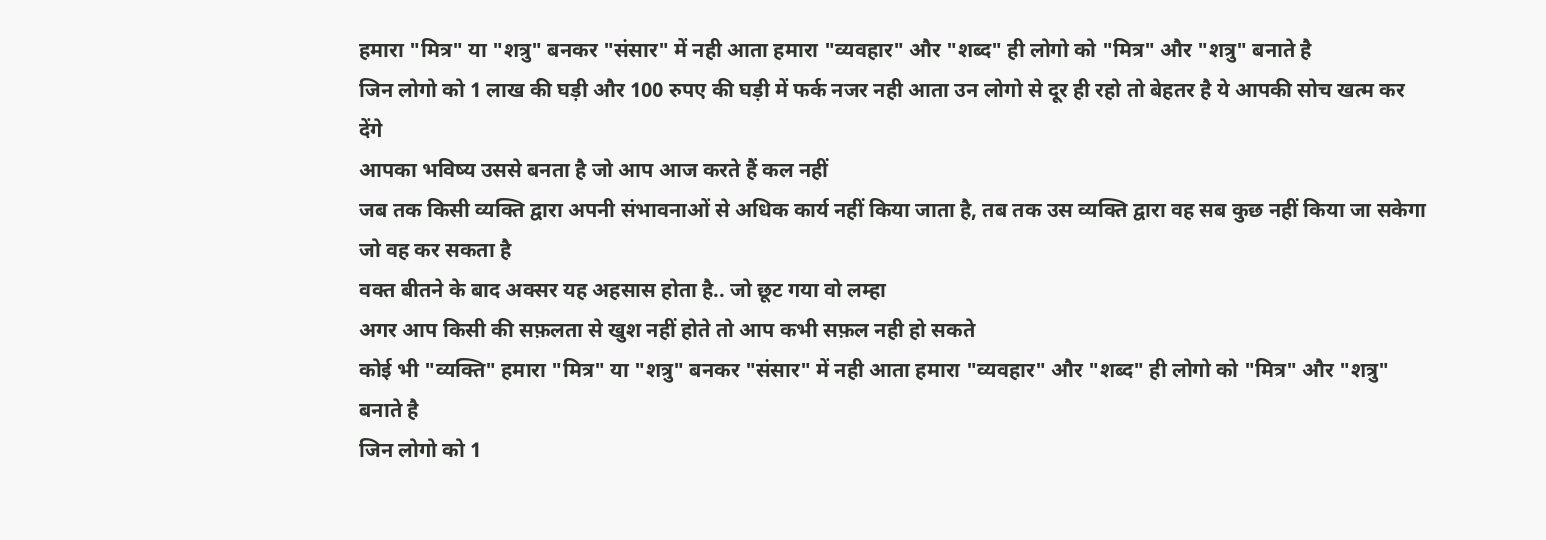हमारा "मित्र" या "शत्रु" बनकर "संसार" में नही आता हमारा "व्यवहार" और "शब्द" ही लोगो को "मित्र" और "शत्रु" बनाते है
जिन लोगो को 1 लाख की घड़ी और 100 रुपए की घड़ी में फर्क नजर नही आता उन लोगो से दूर ही रहो तो बेहतर है ये आपकी सोच खत्म कर देंगे
आपका भविष्य उससे बनता है जो आप आज करते हैं कल नहीं
जब तक किसी व्यक्ति द्वारा अपनी संभावनाओं से अधिक कार्य नहीं किया जाता है, तब तक उस व्यक्ति द्वारा वह सब कुछ नहीं किया जा सकेगा जो वह कर सकता है
वक्त बीतने के बाद अक्सर यह अहसास होता है.. जो छूट गया वो लम्हा
अगर आप किसी की सफ़लता से खुश नहीं होते तो आप कभी सफ़ल नही हो सकते
कोई भी "व्यक्ति" हमारा "मित्र" या "शत्रु" बनकर "संसार" में नही आता हमारा "व्यवहार" और "शब्द" ही लोगो को "मित्र" और "शत्रु" बनाते है
जिन लोगो को 1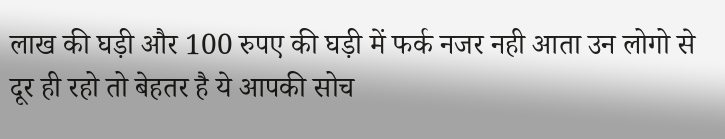लाख की घड़ी और 100 रुपए की घड़ी में फर्क नजर नही आता उन लोगो से दूर ही रहो तो बेहतर है ये आपकी सोच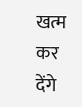खत्म कर देंगे